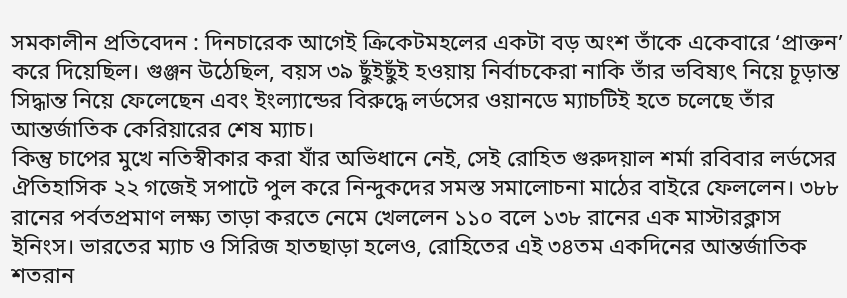সমকালীন প্রতিবেদন : দিনচারেক আগেই ক্রিকেটমহলের একটা বড় অংশ তাঁকে একেবারে ‘প্রাক্তন’ করে দিয়েছিল। গুঞ্জন উঠেছিল, বয়স ৩৯ ছুঁইছুঁই হওয়ায় নির্বাচকেরা নাকি তাঁর ভবিষ্যৎ নিয়ে চূড়ান্ত সিদ্ধান্ত নিয়ে ফেলেছেন এবং ইংল্যান্ডের বিরুদ্ধে লর্ডসের ওয়ানডে ম্যাচটিই হতে চলেছে তাঁর আন্তর্জাতিক কেরিয়ারের শেষ ম্যাচ।
কিন্তু চাপের মুখে নতিস্বীকার করা যাঁর অভিধানে নেই, সেই রোহিত গুরুদয়াল শর্মা রবিবার লর্ডসের ঐতিহাসিক ২২ গজেই সপাটে পুল করে নিন্দুকদের সমস্ত সমালোচনা মাঠের বাইরে ফেললেন। ৩৮৮ রানের পর্বতপ্রমাণ লক্ষ্য তাড়া করতে নেমে খেললেন ১১০ বলে ১৩৮ রানের এক মাস্টারক্লাস ইনিংস। ভারতের ম্যাচ ও সিরিজ হাতছাড়া হলেও, রোহিতের এই ৩৪তম একদিনের আন্তর্জাতিক শতরান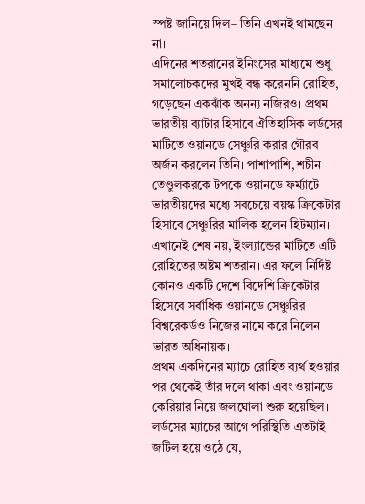স্পষ্ট জানিয়ে দিল– তিনি এখনই থামছেন না।
এদিনের শতরানের ইনিংসের মাধ্যমে শুধু সমালোচকদের মুখই বন্ধ করেননি রোহিত, গড়েছেন একঝাঁক অনন্য নজিরও। প্রথম ভারতীয় ব্যাটার হিসাবে ঐতিহাসিক লর্ডসের মাটিতে ওয়ানডে সেঞ্চুরি করার গৌরব অর্জন করলেন তিনি। পাশাপাশি, শচীন তেণ্ডুলকরকে টপকে ওয়ানডে ফর্ম্যাটে ভারতীয়দের মধ্যে সবচেয়ে বয়স্ক ক্রিকেটার হিসাবে সেঞ্চুরির মালিক হলেন হিটম্যান। এখানেই শেষ নয়, ইংল্যান্ডের মাটিতে এটি রোহিতের অষ্টম শতরান। এর ফলে নির্দিষ্ট কোনও একটি দেশে বিদেশি ক্রিকেটার হিসেবে সর্বাধিক ওয়ানডে সেঞ্চুরির বিশ্বরেকর্ডও নিজের নামে করে নিলেন ভারত অধিনায়ক।
প্রথম একদিনের ম্যাচে রোহিত ব্যর্থ হওয়ার পর থেকেই তাঁর দলে থাকা এবং ওয়ানডে কেরিয়ার নিয়ে জলঘোলা শুরু হয়েছিল। লর্ডসের ম্যাচের আগে পরিস্থিতি এতটাই জটিল হয়ে ওঠে যে,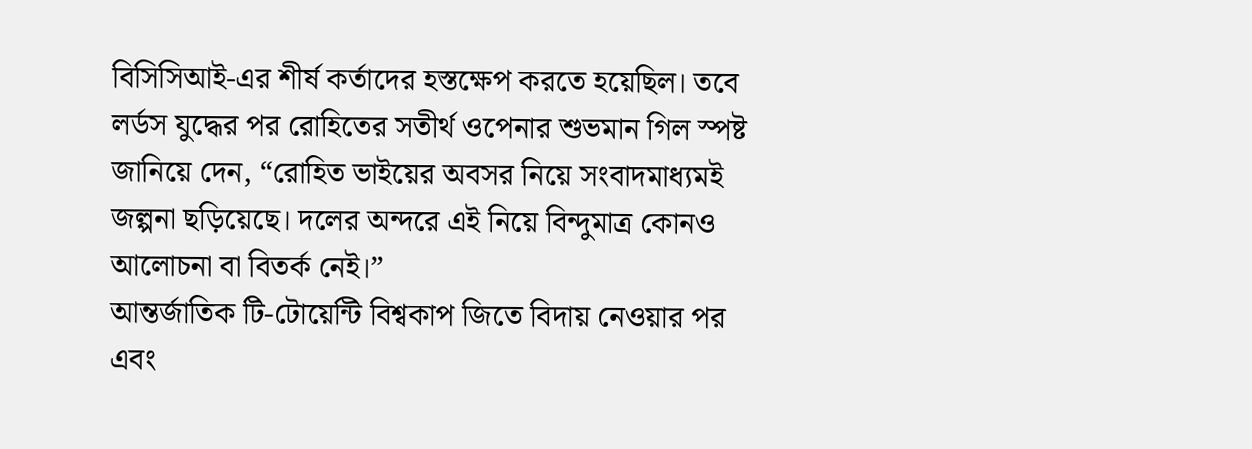বিসিসিআই-এর শীর্ষ কর্তাদের হস্তক্ষেপ করতে হয়েছিল। তবে লর্ডস যুদ্ধের পর রোহিতের সতীর্থ ওপেনার শুভমান গিল স্পষ্ট জানিয়ে দেন, “রোহিত ভাইয়ের অবসর নিয়ে সংবাদমাধ্যমই জল্পনা ছড়িয়েছে। দলের অন্দরে এই নিয়ে বিন্দুমাত্র কোনও আলোচনা বা বিতর্ক নেই।”
আন্তর্জাতিক টি-টোয়েন্টি বিশ্বকাপ জিতে বিদায় নেওয়ার পর এবং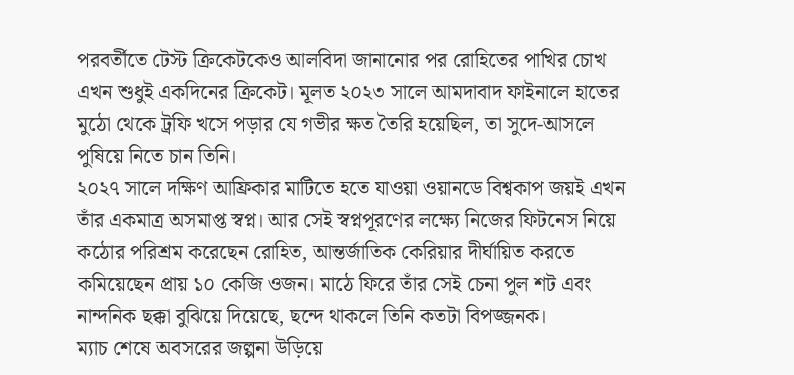পরবর্তীতে টেস্ট ক্রিকেটকেও আলবিদা জানানোর পর রোহিতের পাখির চোখ এখন শুধুই একদিনের ক্রিকেট। মূলত ২০২৩ সালে আমদাবাদ ফাইনালে হাতের মুঠো থেকে ট্রফি খসে পড়ার যে গভীর ক্ষত তৈরি হয়েছিল, তা সুদে-আসলে পুষিয়ে নিতে চান তিনি।
২০২৭ সালে দক্ষিণ আফ্রিকার মাটিতে হতে যাওয়া ওয়ানডে বিশ্বকাপ জয়ই এখন তাঁর একমাত্র অসমাপ্ত স্বপ্ন। আর সেই স্বপ্নপূরণের লক্ষ্যে নিজের ফিটনেস নিয়ে কঠোর পরিশ্রম করেছেন রোহিত, আন্তর্জাতিক কেরিয়ার দীর্ঘায়িত করতে কমিয়েছেন প্রায় ১০ কেজি ওজন। মাঠে ফিরে তাঁর সেই চেনা পুল শট এবং নান্দনিক ছক্কা বুঝিয়ে দিয়েছে, ছন্দে থাকলে তিনি কতটা বিপজ্জনক।
ম্যাচ শেষে অবসরের জল্পনা উড়িয়ে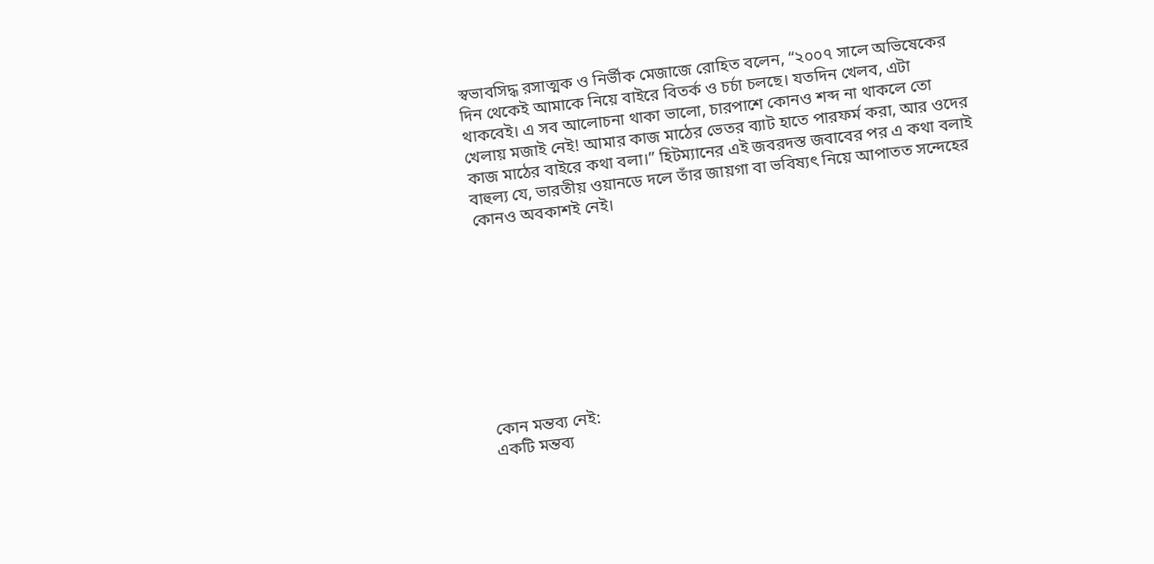স্বভাবসিদ্ধ রসাত্মক ও নির্ভীক মেজাজে রোহিত বলেন, “২০০৭ সালে অভিষেকের দিন থেকেই আমাকে নিয়ে বাইরে বিতর্ক ও চর্চা চলছে। যতদিন খেলব, এটা থাকবেই। এ সব আলোচনা থাকা ভালো, চারপাশে কোনও শব্দ না থাকলে তো খেলায় মজাই নেই! আমার কাজ মাঠের ভেতর ব্যাট হাতে পারফর্ম করা, আর ওদের কাজ মাঠের বাইরে কথা বলা।” হিটম্যানের এই জবরদস্ত জবাবের পর এ কথা বলাই বাহুল্য যে, ভারতীয় ওয়ানডে দলে তাঁর জায়গা বা ভবিষ্যৎ নিয়ে আপাতত সন্দেহের কোনও অবকাশই নেই।









কোন মন্তব্য নেই:
একটি মন্তব্য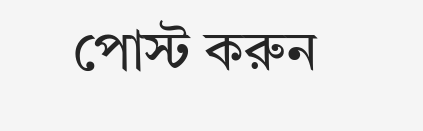পোস্ট করুন